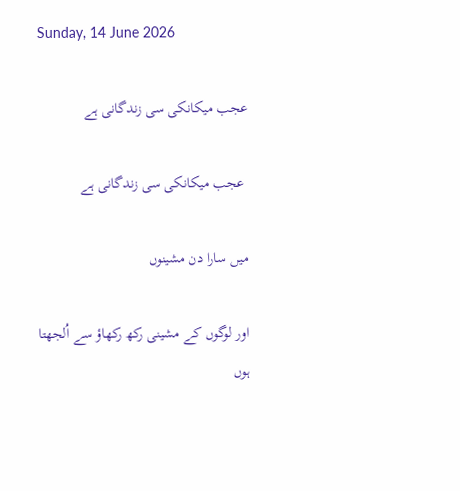Sunday, 14 June 2026

عجب میکانکی سی زندگانی ہے

 عجب میکانکی سی زندگانی ہے

میں سارا دن مشینوں

اور لوگوں کے مشینی رکھ رکھاؤ سے اُلجھتا ہوں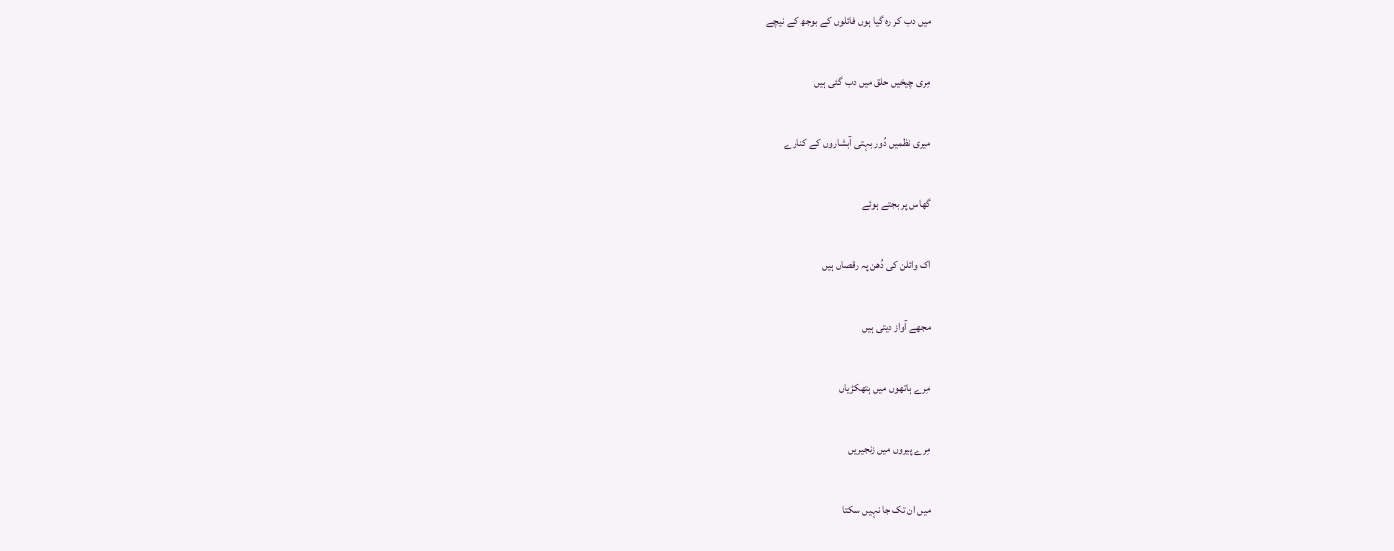میں دب کر رہ گیا ہوں فائلوں کے بوجھ کے نیچے

مِری چیخیں حلق میں دب گئی ہیں

میری نظمیں دُور بہتی آبشاروں کے کنارے

گھاس پر بجتے ہوئے

اک وائلن کی دُھن پہ رقصاں ہیں

مجھے آواز دیتی ہیں

مِرے ہاتھوں میں ہتھکڑیاں

مِرے پیروں میں زنجیریں

میں ان تک جا نہیں سکتا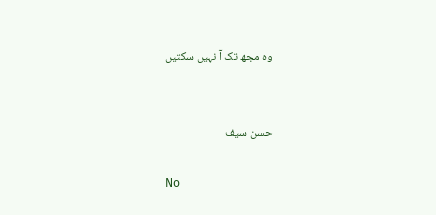وہ مجھ تک آ نہیں سکتیں


حسن سیف

No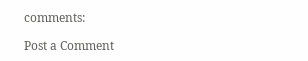comments:

Post a Comment